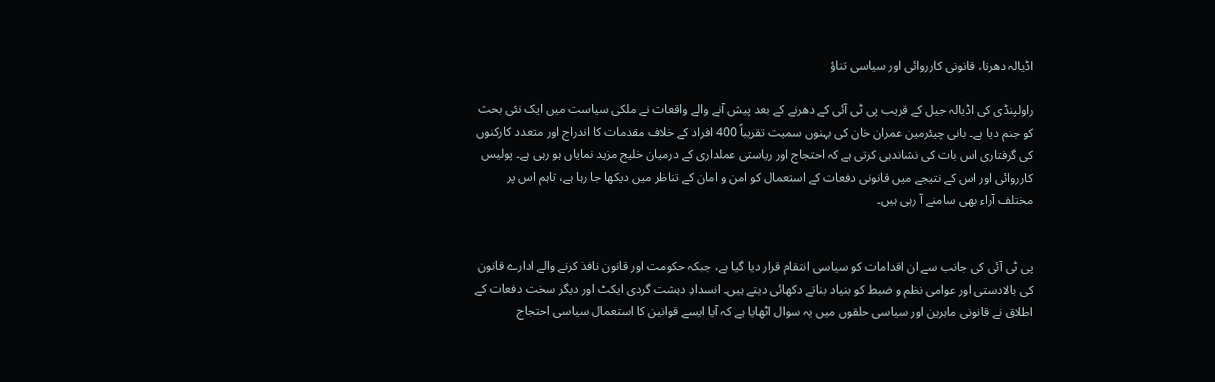اڈیالہ دھرنا، قانونی کارروائی اور سیاسی تناؤ

راولپنڈی کی اڈیالہ جیل کے قریب پی ٹی آئی کے دھرنے کے بعد پیش آنے والے واقعات نے ملکی سیاست میں ایک نئی بحث کو جنم دیا ہے۔ بانی چیئرمین عمران خان کی بہنوں سمیت تقریباً 400 افراد کے خلاف مقدمات کا اندراج اور متعدد کارکنوں کی گرفتاری اس بات کی نشاندہی کرتی ہے کہ احتجاج اور ریاستی عملداری کے درمیان خلیج مزید نمایاں ہو رہی ہے۔ پولیس کارروائی اور اس کے نتیجے میں قانونی دفعات کے استعمال کو امن و امان کے تناظر میں دیکھا جا رہا ہے، تاہم اس پر مختلف آراء بھی سامنے آ رہی ہیں۔


پی ٹی آئی کی جانب سے ان اقدامات کو سیاسی انتقام قرار دیا گیا ہے، جبکہ حکومت اور قانون نافذ کرنے والے ادارے قانون کی بالادستی اور عوامی نظم و ضبط کو بنیاد بناتے دکھائی دیتے ہیں۔ انسدادِ دہشت گردی ایکٹ اور دیگر سخت دفعات کے اطلاق نے قانونی ماہرین اور سیاسی حلقوں میں یہ سوال اٹھایا ہے کہ آیا ایسے قوانین کا استعمال سیاسی احتجاج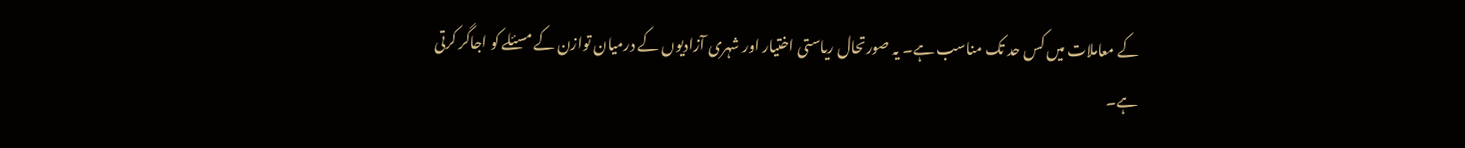کے معاملات میں کس حد تک مناسب ہے۔ یہ صورتحال ریاستی اختیار اور شہری آزادیوں کے درمیان توازن کے مسئلے کو اجاگر کرتی ہے۔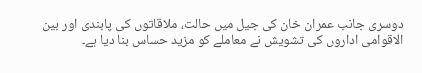دوسری جانب عمران خان کی جیل میں حالت، ملاقاتوں کی پابندی اور بین الاقوامی اداروں کی تشویش نے معاملے کو مزید حساس بنا دیا ہے۔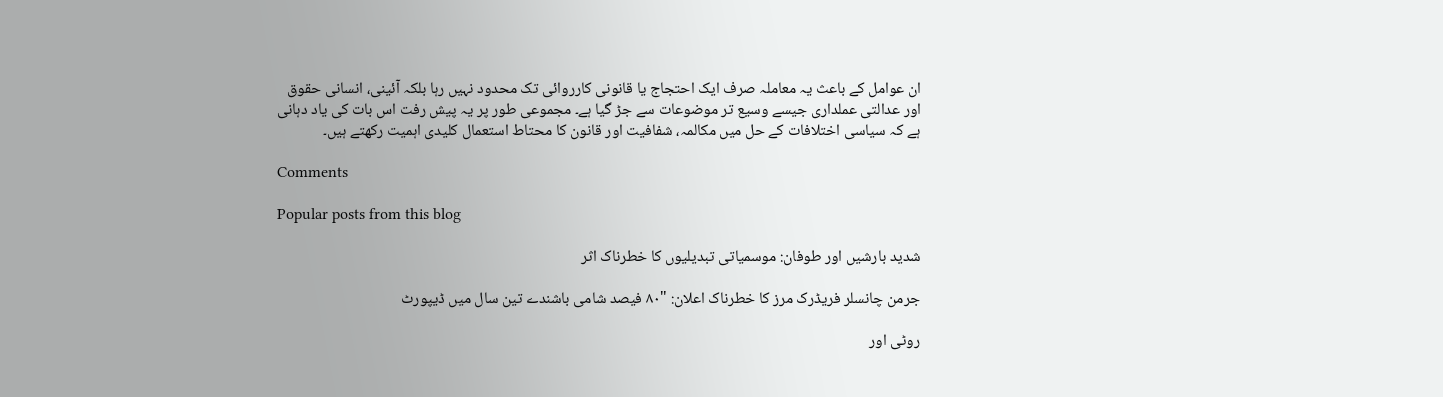ان عوامل کے باعث یہ معاملہ صرف ایک احتجاج یا قانونی کارروائی تک محدود نہیں رہا بلکہ آئینی، انسانی حقوق اور عدالتی عملداری جیسے وسیع تر موضوعات سے جڑ گیا ہے۔ مجموعی طور پر یہ پیش رفت اس بات کی یاد دہانی ہے کہ سیاسی اختلافات کے حل میں مکالمہ، شفافیت اور قانون کا محتاط استعمال کلیدی اہمیت رکھتے ہیں۔

Comments

Popular posts from this blog

شدید بارشیں اور طوفان: موسمیاتی تبدیلیوں کا خطرناک اثر

جرمن چانسلر فریڈرک مرز کا خطرناک اعلان: "۸۰ فیصد شامی باشندے تین سال میں ڈیپورٹ

روٹی اور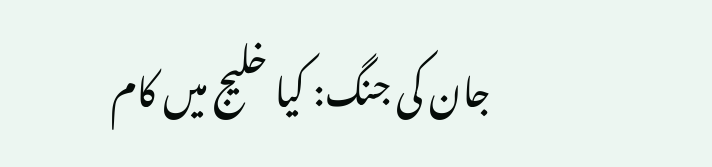جان کی جنگ: کیا خلیج میں کام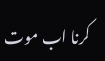کرنا اب موت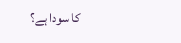کا سودا ہے؟